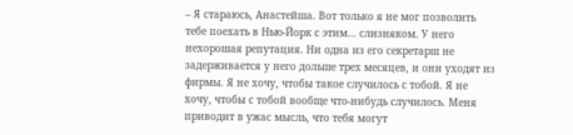– Я стараюсь, Анастейша. Вот только я не мог позволить тебе поехать в Нью-Йорк с этим… слизняком. У него нехорошая репутация. Ни одна из его секретарш не задерживается у него дольше трех месяцев, и они уходят из фирмы. Я не хочу, чтобы такое случилось с тобой. Я не хочу, чтобы с тобой вообще что-нибудь случилось. Меня приводит в ужас мысль, что тебя могут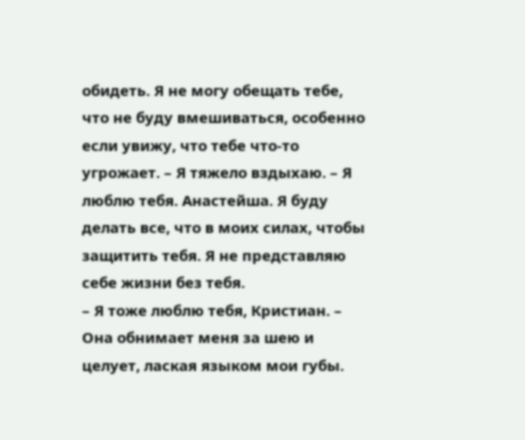обидеть. Я не могу обещать тебе, что не буду вмешиваться, особенно если увижу, что тебе что-то угрожает. – Я тяжело вздыхаю. – Я люблю тебя. Анастейша. Я буду делать все, что в моих силах, чтобы защитить тебя. Я не представляю себе жизни без тебя.
– Я тоже люблю тебя, Кристиан. – Она обнимает меня за шею и целует, лаская языком мои губы.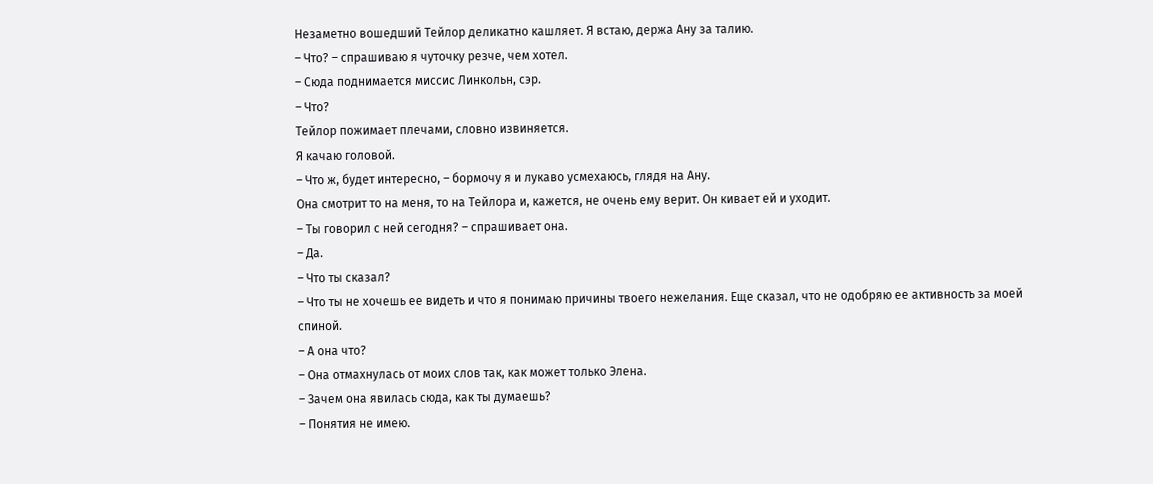Незаметно вошедший Тейлор деликатно кашляет. Я встаю, держа Ану за талию.
– Что? – спрашиваю я чуточку резче, чем хотел.
– Сюда поднимается миссис Линкольн, сэр.
– Что?
Тейлор пожимает плечами, словно извиняется.
Я качаю головой.
– Что ж, будет интересно, – бормочу я и лукаво усмехаюсь, глядя на Ану.
Она смотрит то на меня, то на Тейлора и, кажется, не очень ему верит. Он кивает ей и уходит.
– Ты говорил с ней сегодня? – спрашивает она.
– Да.
– Что ты сказал?
– Что ты не хочешь ее видеть и что я понимаю причины твоего нежелания. Еще сказал, что не одобряю ее активность за моей спиной.
– А она что?
– Она отмахнулась от моих слов так, как может только Элена.
– Зачем она явилась сюда, как ты думаешь?
– Понятия не имею.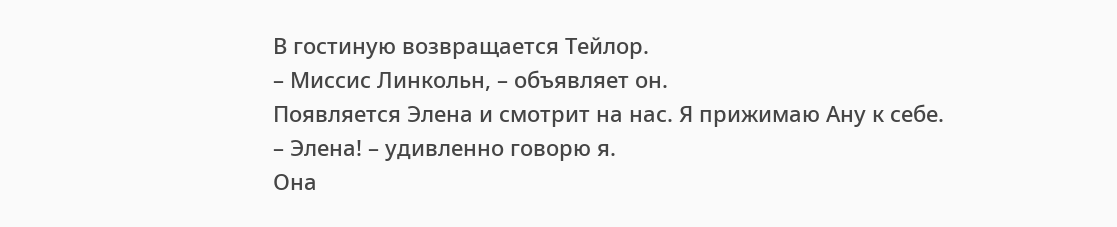В гостиную возвращается Тейлор.
– Миссис Линкольн, – объявляет он.
Появляется Элена и смотрит на нас. Я прижимаю Ану к себе.
– Элена! – удивленно говорю я.
Она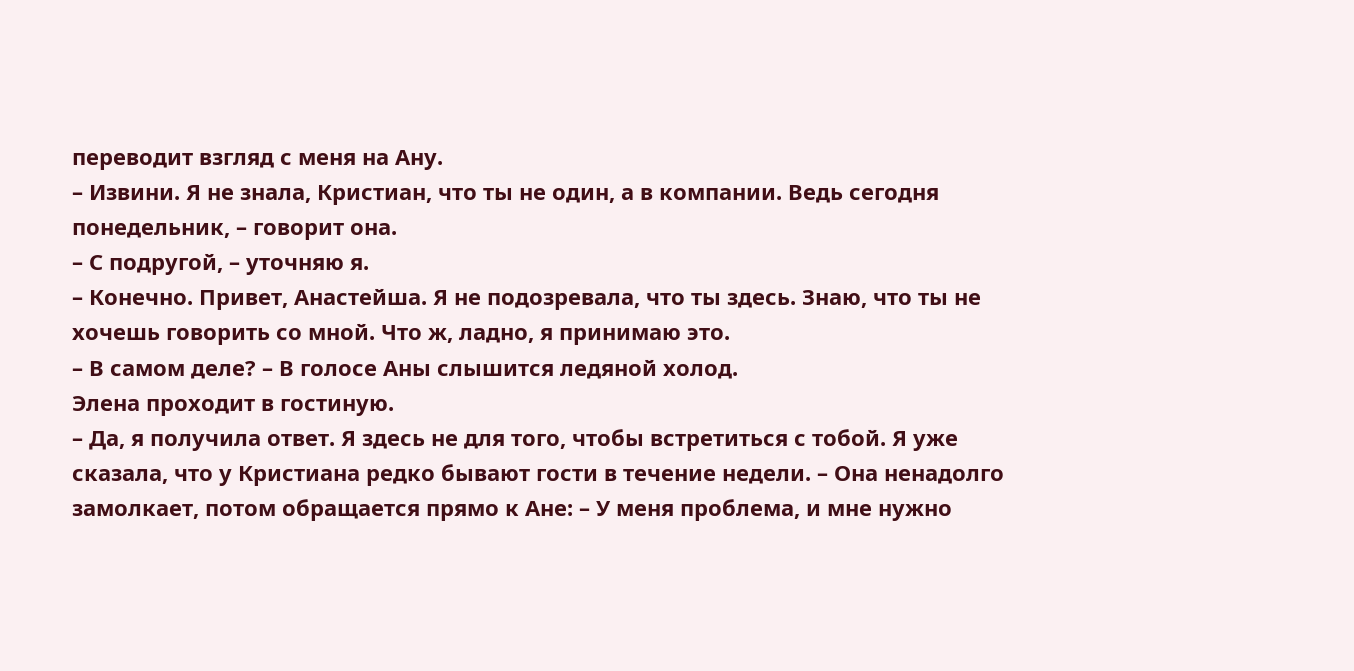переводит взгляд с меня на Ану.
– Извини. Я не знала, Кристиан, что ты не один, а в компании. Ведь сегодня понедельник, – говорит она.
– С подругой, – уточняю я.
– Конечно. Привет, Анастейша. Я не подозревала, что ты здесь. Знаю, что ты не хочешь говорить со мной. Что ж, ладно, я принимаю это.
– В самом деле? – В голосе Аны слышится ледяной холод.
Элена проходит в гостиную.
– Да, я получила ответ. Я здесь не для того, чтобы встретиться с тобой. Я уже сказала, что у Кристиана редко бывают гости в течение недели. – Она ненадолго замолкает, потом обращается прямо к Ане: – У меня проблема, и мне нужно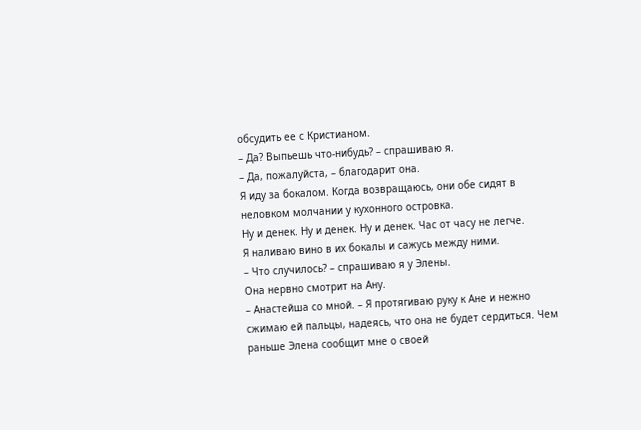обсудить ее с Кристианом.
– Да? Выпьешь что-нибудь? – спрашиваю я.
– Да, пожалуйста, – благодарит она.
Я иду за бокалом. Когда возвращаюсь, они обе сидят в неловком молчании у кухонного островка.
Ну и денек. Ну и денек. Ну и денек. Час от часу не легче.
Я наливаю вино в их бокалы и сажусь между ними.
– Что случилось? – спрашиваю я у Элены.
Она нервно смотрит на Ану.
– Анастейша со мной. – Я протягиваю руку к Ане и нежно сжимаю ей пальцы, надеясь, что она не будет сердиться. Чем раньше Элена сообщит мне о своей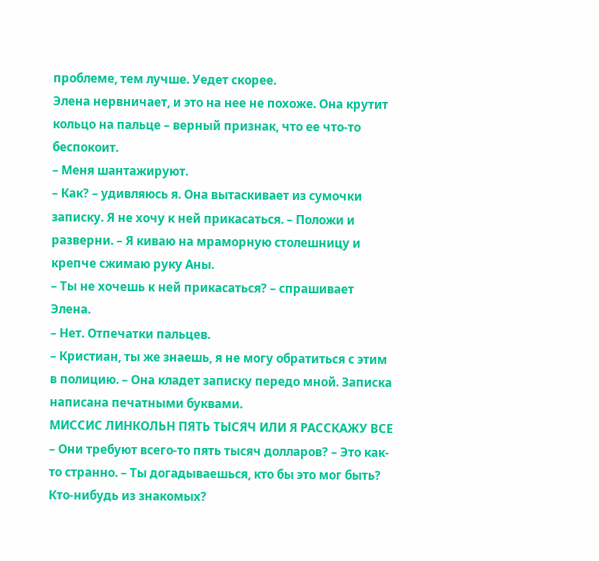проблеме, тем лучше. Уедет скорее.
Элена нервничает, и это на нее не похоже. Она крутит кольцо на пальце – верный признак, что ее что-то беспокоит.
– Меня шантажируют.
– Как? – удивляюсь я. Она вытаскивает из сумочки записку. Я не хочу к ней прикасаться. – Положи и разверни. – Я киваю на мраморную столешницу и крепче сжимаю руку Аны.
– Ты не хочешь к ней прикасаться? – спрашивает Элена.
– Нет. Отпечатки пальцев.
– Кристиан, ты же знаешь, я не могу обратиться с этим в полицию. – Она кладет записку передо мной. Записка написана печатными буквами.
МИССИС ЛИНКОЛЬН ПЯТЬ ТЫСЯЧ ИЛИ Я РАССКАЖУ ВСЕ
– Они требуют всего-то пять тысяч долларов? – Это как-то странно. – Ты догадываешься, кто бы это мог быть? Кто-нибудь из знакомых?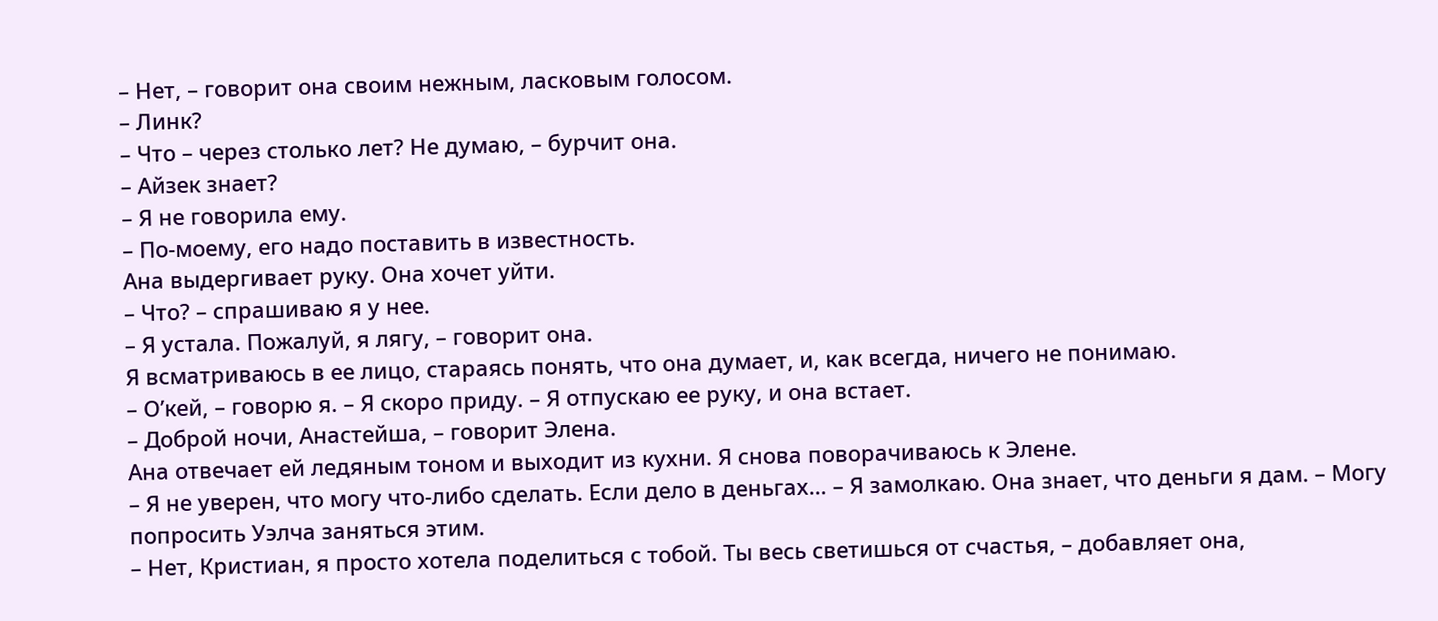– Нет, – говорит она своим нежным, ласковым голосом.
– Линк?
– Что – через столько лет? Не думаю, – бурчит она.
– Айзек знает?
– Я не говорила ему.
– По-моему, его надо поставить в известность.
Ана выдергивает руку. Она хочет уйти.
– Что? – спрашиваю я у нее.
– Я устала. Пожалуй, я лягу, – говорит она.
Я всматриваюсь в ее лицо, стараясь понять, что она думает, и, как всегда, ничего не понимаю.
– О’кей, – говорю я. – Я скоро приду. – Я отпускаю ее руку, и она встает.
– Доброй ночи, Анастейша, – говорит Элена.
Ана отвечает ей ледяным тоном и выходит из кухни. Я снова поворачиваюсь к Элене.
– Я не уверен, что могу что-либо сделать. Если дело в деньгах… – Я замолкаю. Она знает, что деньги я дам. – Могу попросить Уэлча заняться этим.
– Нет, Кристиан, я просто хотела поделиться с тобой. Ты весь светишься от счастья, – добавляет она,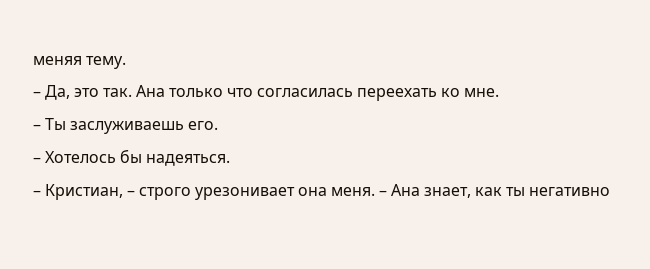меняя тему.
– Да, это так. Ана только что согласилась переехать ко мне.
– Ты заслуживаешь его.
– Хотелось бы надеяться.
– Кристиан, – строго урезонивает она меня. – Ана знает, как ты негативно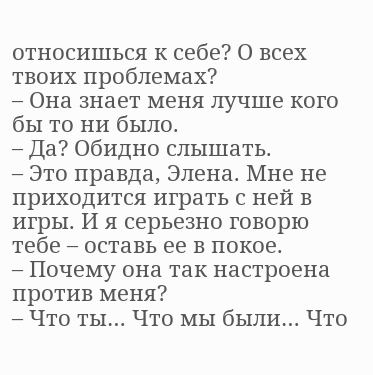относишься к себе? О всех твоих проблемах?
– Она знает меня лучше кого бы то ни было.
– Да? Обидно слышать.
– Это правда, Элена. Мне не приходится играть с ней в игры. И я серьезно говорю тебе – оставь ее в покое.
– Почему она так настроена против меня?
– Что ты… Что мы были… Что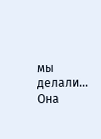мы делали… Она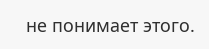не понимает этого.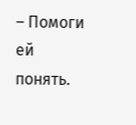– Помоги ей понять.